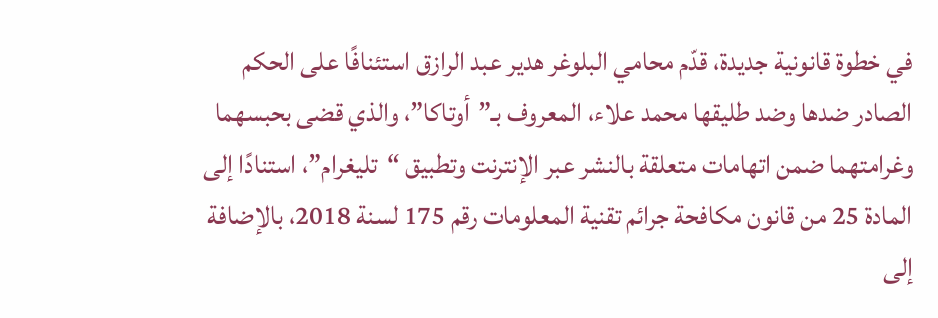في خطوة قانونية جديدة، قدّم محامي البلوغر هدير عبد الرازق استئنافًا على الحكم الصادر ضدها وضد طليقها محمد علاء، المعروف بـ”أوتاكا”، والذي قضى بحبسهما وغرامتهما ضمن اتهامات متعلقة بالنشر عبر الإنترنت وتطبيق “تليغرام”، استنادًا إلى المادة 25 من قانون مكافحة جرائم تقنية المعلومات رقم 175 لسنة 2018، بالإضافة إلى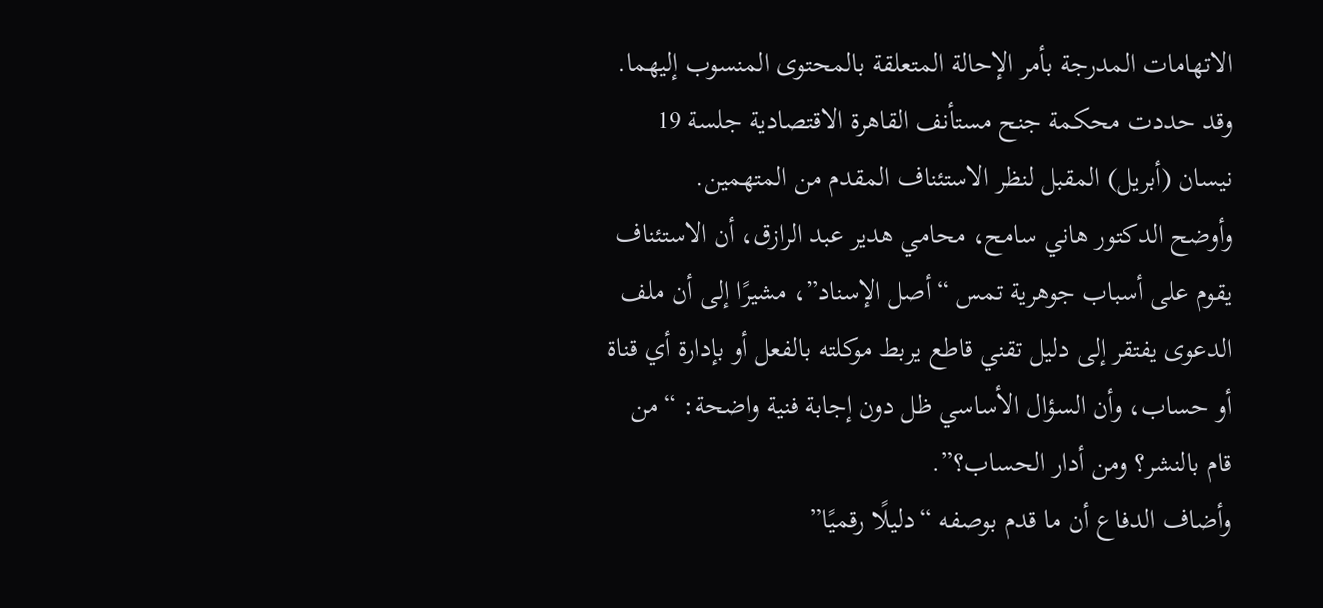الاتهامات المدرجة بأمر الإحالة المتعلقة بالمحتوى المنسوب إليهما.
وقد حددت محكمة جنح مستأنف القاهرة الاقتصادية جلسة 19 نيسان (أبريل) المقبل لنظر الاستئناف المقدم من المتهمين.
وأوضح الدكتور هاني سامح، محامي هدير عبد الرازق، أن الاستئناف يقوم على أسباب جوهرية تمس “أصل الإسناد”، مشيرًا إلى أن ملف الدعوى يفتقر إلى دليل تقني قاطع يربط موكلته بالفعل أو بإدارة أي قناة أو حساب، وأن السؤال الأساسي ظل دون إجابة فنية واضحة: “من قام بالنشر؟ ومن أدار الحساب؟”.
وأضاف الدفاع أن ما قدم بوصفه “دليلًا رقميًا”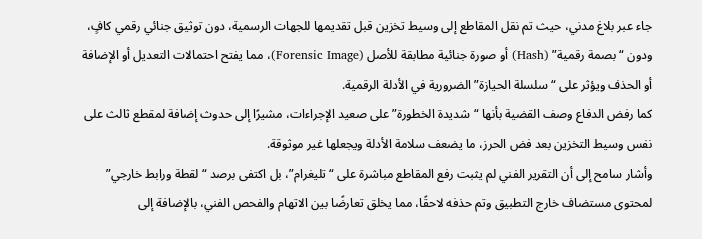جاء عبر بلاغ مدني، حيث تم نقل المقاطع إلى وسيط تخزين قبل تقديمها للجهات الرسمية، دون توثيق جنائي رقمي كافٍ، ودون “بصمة رقمية” (Hash) أو صورة جنائية مطابقة للأصل (Forensic Image)، مما يفتح احتمالات التعديل أو الإضافة أو الحذف ويؤثر على “سلسلة الحيازة” الضرورية في الأدلة الرقمية.
كما رفض الدفاع وصف القضية بأنها “شديدة الخطورة” على صعيد الإجراءات، مشيرًا إلى حدوث إضافة لمقطع ثالث على نفس وسيط التخزين بعد فض الحرز، ما يضعف سلامة الأدلة ويجعلها غير موثوقة.
وأشار سامح إلى أن التقرير الفني لم يثبت رفع المقاطع مباشرة على “تليغرام”، بل اكتفى برصد “لقطة ورابط خارجي” لمحتوى مستضاف خارج التطبيق وتم حذفه لاحقًا، مما يخلق تعارضًا بين الاتهام والفحص الفني، بالإضافة إلى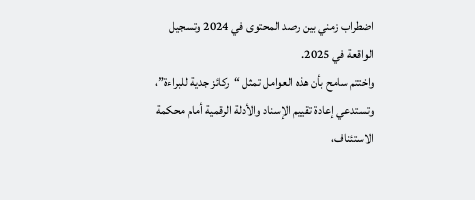اضطراب زمني بين رصد المحتوى في 2024 وتسجيل الواقعة في 2025.
واختتم سامح بأن هذه العوامل تمثل “ركائز جدية للبراءة”، وتستدعي إعادة تقييم الإسناد والأدلة الرقمية أمام محكمة الاستئناف،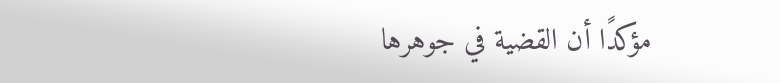مؤكدًا أن القضية في جوهرها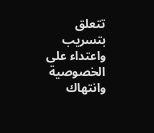تتعلق بتسريب واعتداء على الخصوصية وانتهاك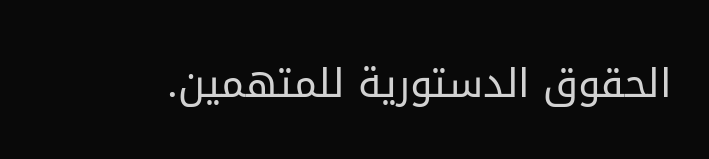الحقوق الدستورية للمتهمين.